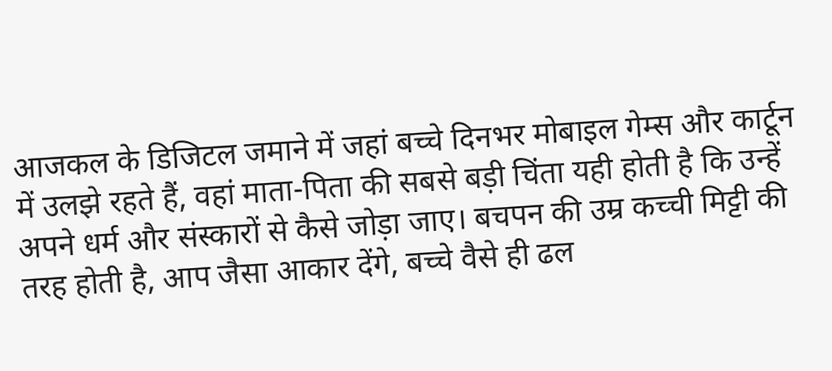आजकल के डिजिटल जमाने में जहां बच्चे दिनभर मोबाइल गेम्स और कार्टून में उलझे रहते हैं, वहां माता-पिता की सबसे बड़ी चिंता यही होती है कि उन्हें अपने धर्म और संस्कारों से कैसे जोड़ा जाए। बचपन की उम्र कच्ची मिट्टी की तरह होती है, आप जैसा आकार देंगे, बच्चे वैसे ही ढल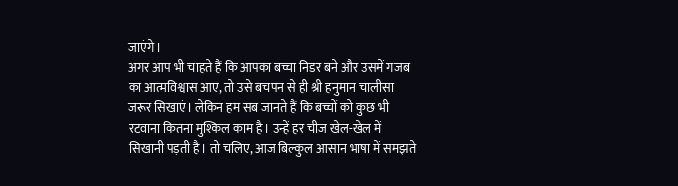जाएंगे।
अगर आप भी चाहते हैं कि आपका बच्चा निडर बने और उसमें गजब का आत्मविश्वास आए, तो उसे बचपन से ही श्री हनुमान चालीसा जरूर सिखाएं। लेकिन हम सब जानते हैं कि बच्चों को कुछ भी रटवाना कितना मुश्किल काम है। उन्हें हर चीज खेल-खेल में सिखानी पड़ती है। तो चलिए, आज बिल्कुल आसान भाषा में समझते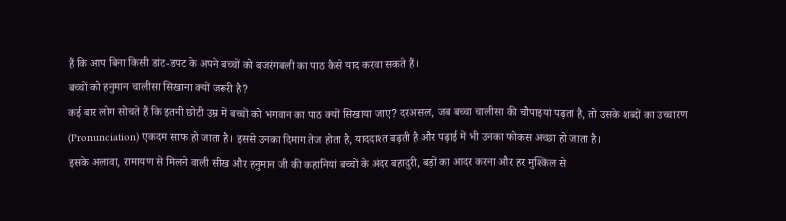हैं कि आप बिना किसी डांट-डपट के अपने बच्चों को बजरंगबली का पाठ कैसे याद करवा सकते हैं।
बच्चों को हनुमान चालीसा सिखाना क्यों जरूरी है?
कई बार लोग सोचते हैं कि इतनी छोटी उम्र में बच्चों को भगवान का पाठ क्यों सिखाया जाए? दरअसल, जब बच्चा चालीसा की चौपाइयां पढ़ता है, तो उसके शब्दों का उच्चारण (Pronunciation) एकदम साफ हो जाता है। इससे उनका दिमाग तेज होता है, याददाश्त बढ़ती है और पढ़ाई में भी उनका फोकस अच्छा हो जाता है।
इसके अलावा, रामायण से मिलने वाली सीख और हनुमान जी की कहानियां बच्चों के अंदर बहादुरी, बड़ों का आदर करना और हर मुश्किल से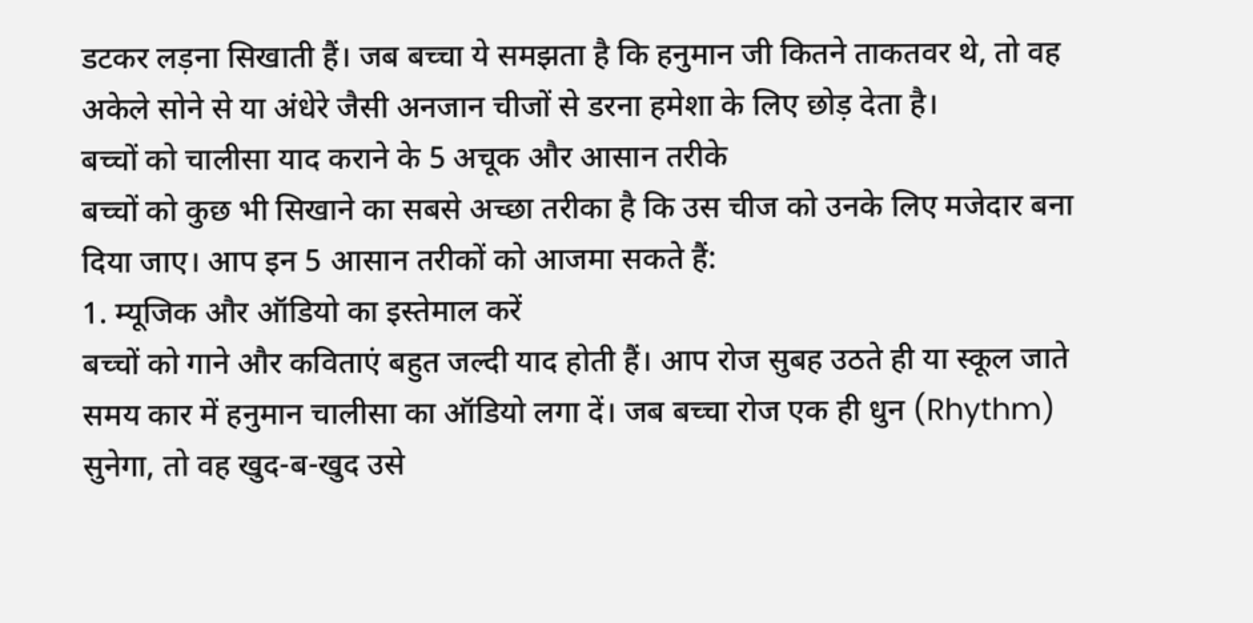डटकर लड़ना सिखाती हैं। जब बच्चा ये समझता है कि हनुमान जी कितने ताकतवर थे, तो वह अकेले सोने से या अंधेरे जैसी अनजान चीजों से डरना हमेशा के लिए छोड़ देता है।
बच्चों को चालीसा याद कराने के 5 अचूक और आसान तरीके
बच्चों को कुछ भी सिखाने का सबसे अच्छा तरीका है कि उस चीज को उनके लिए मजेदार बना दिया जाए। आप इन 5 आसान तरीकों को आजमा सकते हैं:
1. म्यूजिक और ऑडियो का इस्तेमाल करें
बच्चों को गाने और कविताएं बहुत जल्दी याद होती हैं। आप रोज सुबह उठते ही या स्कूल जाते समय कार में हनुमान चालीसा का ऑडियो लगा दें। जब बच्चा रोज एक ही धुन (Rhythm) सुनेगा, तो वह खुद-ब-खुद उसे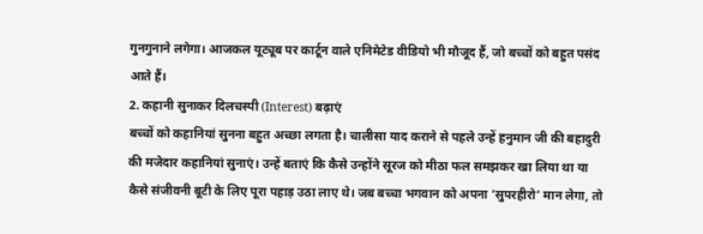गुनगुनाने लगेगा। आजकल यूट्यूब पर कार्टून वाले एनिमेटेड वीडियो भी मौजूद हैं, जो बच्चों को बहुत पसंद आते हैं।
2. कहानी सुनाकर दिलचस्पी (Interest) बढ़ाएं
बच्चों को कहानियां सुनना बहुत अच्छा लगता है। चालीसा याद कराने से पहले उन्हें हनुमान जी की बहादुरी की मजेदार कहानियां सुनाएं। उन्हें बताएं कि कैसे उन्होंने सूरज को मीठा फल समझकर खा लिया था या कैसे संजीवनी बूटी के लिए पूरा पहाड़ उठा लाए थे। जब बच्चा भगवान को अपना ‘सुपरहीरो’ मान लेगा, तो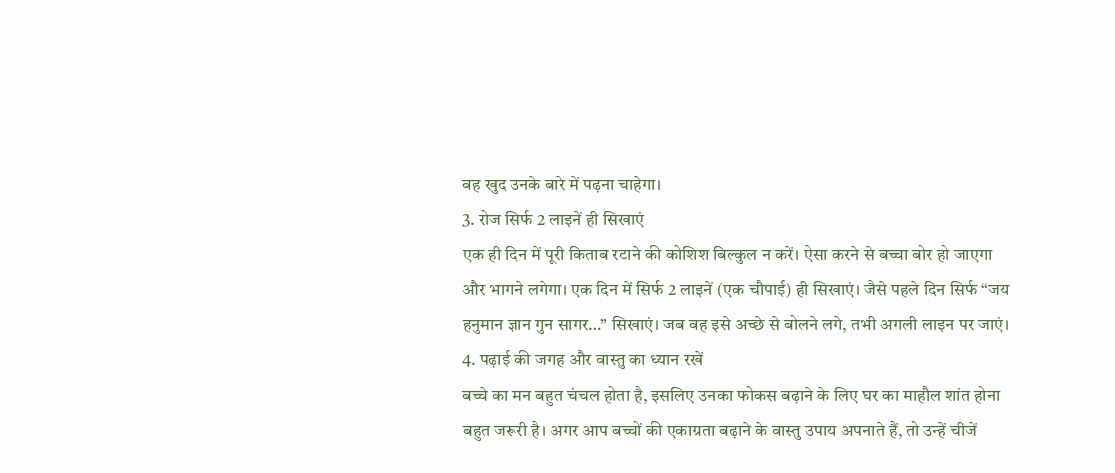वह खुद उनके बारे में पढ़ना चाहेगा।
3. रोज सिर्फ 2 लाइनें ही सिखाएं
एक ही दिन में पूरी किताब रटाने की कोशिश बिल्कुल न करें। ऐसा करने से बच्चा बोर हो जाएगा और भागने लगेगा। एक दिन में सिर्फ 2 लाइनें (एक चौपाई) ही सिखाएं। जैसे पहले दिन सिर्फ “जय हनुमान ज्ञान गुन सागर…” सिखाएं। जब वह इसे अच्छे से बोलने लगे, तभी अगली लाइन पर जाएं।
4. पढ़ाई की जगह और वास्तु का ध्यान रखें
बच्चे का मन बहुत चंचल होता है, इसलिए उनका फोकस बढ़ाने के लिए घर का माहौल शांत होना बहुत जरूरी है। अगर आप बच्चों की एकाग्रता बढ़ाने के वास्तु उपाय अपनाते हैं, तो उन्हें चीजें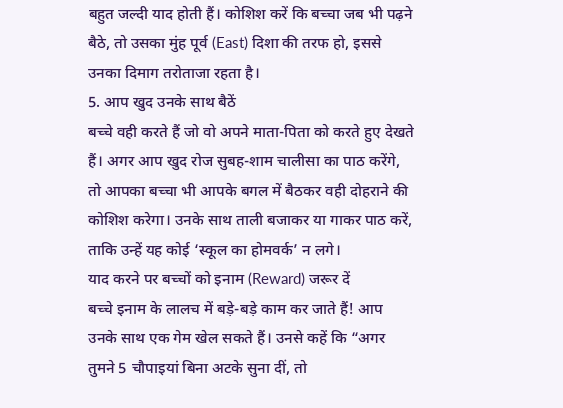बहुत जल्दी याद होती हैं। कोशिश करें कि बच्चा जब भी पढ़ने बैठे, तो उसका मुंह पूर्व (East) दिशा की तरफ हो, इससे उनका दिमाग तरोताजा रहता है।
5. आप खुद उनके साथ बैठें
बच्चे वही करते हैं जो वो अपने माता-पिता को करते हुए देखते हैं। अगर आप खुद रोज सुबह-शाम चालीसा का पाठ करेंगे, तो आपका बच्चा भी आपके बगल में बैठकर वही दोहराने की कोशिश करेगा। उनके साथ ताली बजाकर या गाकर पाठ करें, ताकि उन्हें यह कोई ‘स्कूल का होमवर्क’ न लगे।
याद करने पर बच्चों को इनाम (Reward) जरूर दें
बच्चे इनाम के लालच में बड़े-बड़े काम कर जाते हैं! आप उनके साथ एक गेम खेल सकते हैं। उनसे कहें कि “अगर तुमने 5 चौपाइयां बिना अटके सुना दीं, तो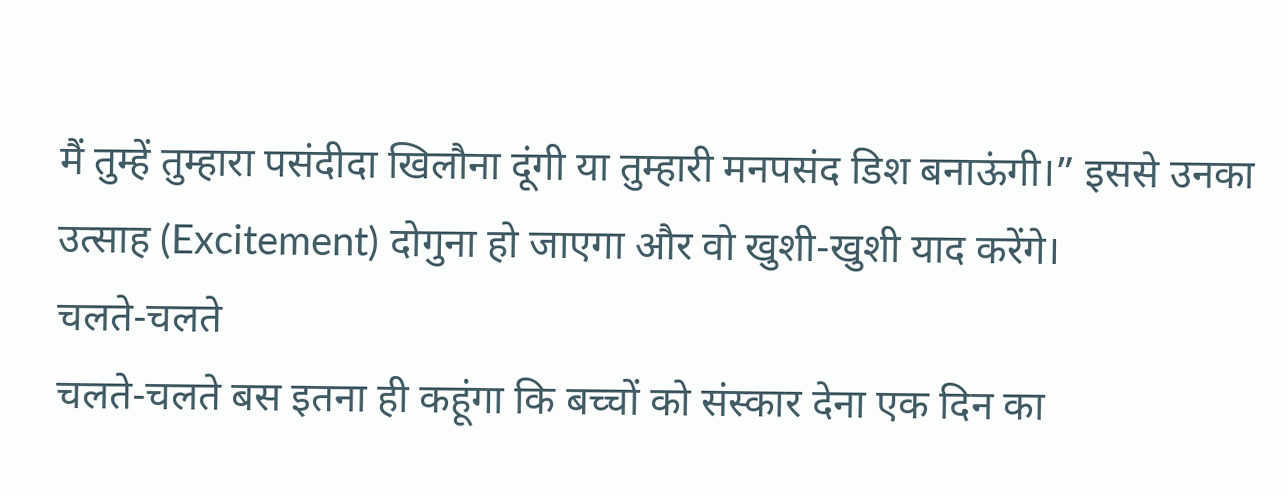मैं तुम्हें तुम्हारा पसंदीदा खिलौना दूंगी या तुम्हारी मनपसंद डिश बनाऊंगी।” इससे उनका उत्साह (Excitement) दोगुना हो जाएगा और वो खुशी-खुशी याद करेंगे।
चलते-चलते
चलते-चलते बस इतना ही कहूंगा कि बच्चों को संस्कार देना एक दिन का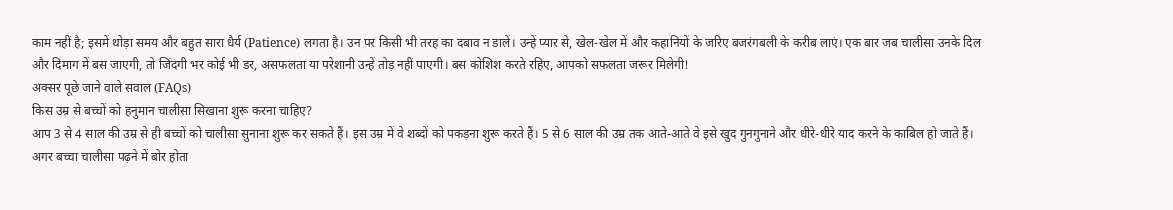काम नहीं है; इसमें थोड़ा समय और बहुत सारा धैर्य (Patience) लगता है। उन पर किसी भी तरह का दबाव न डालें। उन्हें प्यार से, खेल-खेल में और कहानियों के जरिए बजरंगबली के करीब लाएं। एक बार जब चालीसा उनके दिल और दिमाग में बस जाएगी, तो जिंदगी भर कोई भी डर, असफलता या परेशानी उन्हें तोड़ नहीं पाएगी। बस कोशिश करते रहिए, आपको सफलता जरूर मिलेगी!
अक्सर पूछे जाने वाले सवाल (FAQs)
किस उम्र से बच्चों को हनुमान चालीसा सिखाना शुरू करना चाहिए?
आप 3 से 4 साल की उम्र से ही बच्चों को चालीसा सुनाना शुरू कर सकते हैं। इस उम्र में वे शब्दों को पकड़ना शुरू करते हैं। 5 से 6 साल की उम्र तक आते-आते वे इसे खुद गुनगुनाने और धीरे-धीरे याद करने के काबिल हो जाते हैं।
अगर बच्चा चालीसा पढ़ने में बोर होता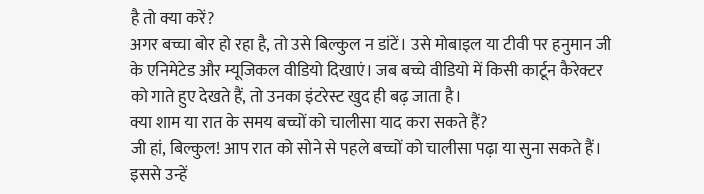है तो क्या करें?
अगर बच्चा बोर हो रहा है, तो उसे बिल्कुल न डांटें। उसे मोबाइल या टीवी पर हनुमान जी के एनिमेटेड और म्यूजिकल वीडियो दिखाएं। जब बच्चे वीडियो में किसी कार्टून कैरेक्टर को गाते हुए देखते हैं, तो उनका इंटरेस्ट खुद ही बढ़ जाता है।
क्या शाम या रात के समय बच्चों को चालीसा याद करा सकते हैं?
जी हां, बिल्कुल! आप रात को सोने से पहले बच्चों को चालीसा पढ़ा या सुना सकते हैं। इससे उन्हें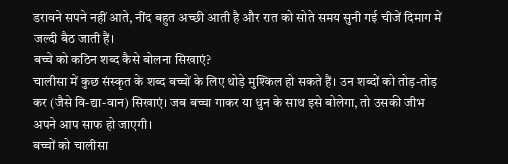डरावने सपने नहीं आते, नींद बहुत अच्छी आती है और रात को सोते समय सुनी गई चीजें दिमाग में जल्दी बैठ जाती हैं।
बच्चे को कठिन शब्द कैसे बोलना सिखाएं?
चालीसा में कुछ संस्कृत के शब्द बच्चों के लिए थोड़े मुश्किल हो सकते हैं। उन शब्दों को तोड़-तोड़ कर (जैसे वि-द्या-वान) सिखाएं। जब बच्चा गाकर या धुन के साथ इसे बोलेगा, तो उसकी जीभ अपने आप साफ हो जाएगी।
बच्चों को चालीसा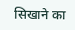सिखाने का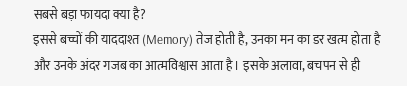सबसे बड़ा फायदा क्या है?
इससे बच्चों की याददाश्त (Memory) तेज होती है, उनका मन का डर खत्म होता है और उनके अंदर गजब का आत्मविश्वास आता है। इसके अलावा, बचपन से ही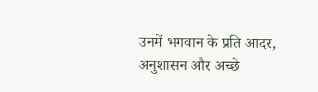उनमें भगवान के प्रति आदर, अनुशासन और अच्छे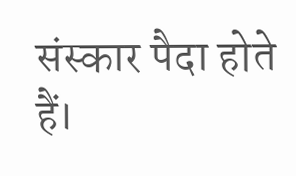संस्कार पैदा होते हैं।